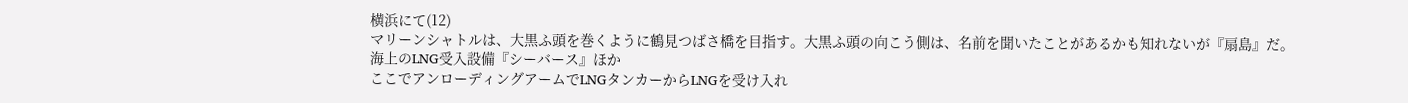横浜にて(12)
マリーンシャトルは、大黒ふ頭を巻くように鶴見つばさ橋を目指す。大黒ふ頭の向こう側は、名前を聞いたことがあるかも知れないが『扇島』だ。
海上のLNG受入設備『シーバース』ほか
ここでアンローディングアームでLNGタンカーからLNGを受け入れ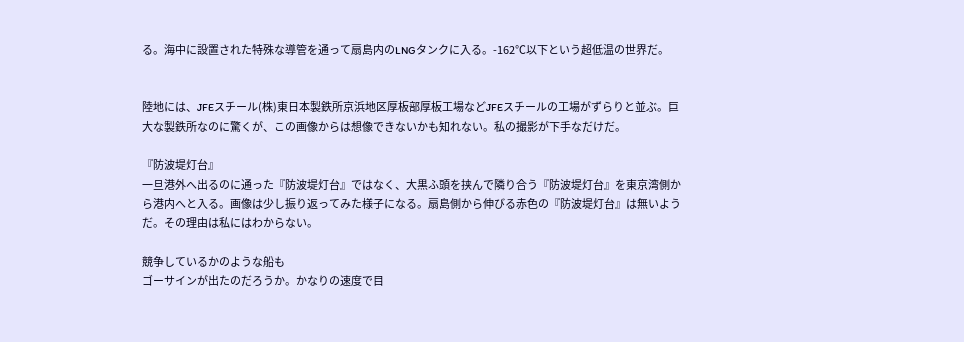る。海中に設置された特殊な導管を通って扇島内のLNGタンクに入る。-162℃以下という超低温の世界だ。


陸地には、JFEスチール(株)東日本製鉄所京浜地区厚板部厚板工場などJFEスチールの工場がずらりと並ぶ。巨大な製鉄所なのに驚くが、この画像からは想像できないかも知れない。私の撮影が下手なだけだ。

『防波堤灯台』
一旦港外へ出るのに通った『防波堤灯台』ではなく、大黒ふ頭を挟んで隣り合う『防波堤灯台』を東京湾側から港内へと入る。画像は少し振り返ってみた様子になる。扇島側から伸びる赤色の『防波堤灯台』は無いようだ。その理由は私にはわからない。

競争しているかのような船も
ゴーサインが出たのだろうか。かなりの速度で目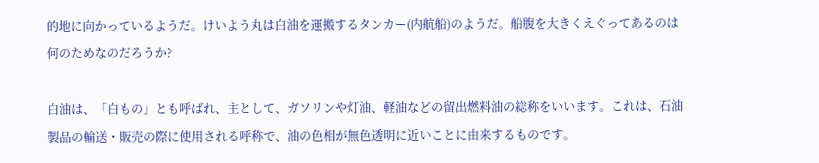的地に向かっているようだ。けいよう丸は白油を運搬するタンカー(内航船)のようだ。船腹を大きくえぐってあるのは何のためなのだろうか?

白油は、「白もの」とも呼ばれ、主として、ガソリンや灯油、軽油などの留出燃料油の総称をいいます。これは、石油製品の輸送・販売の際に使用される呼称で、油の色相が無色透明に近いことに由来するものです。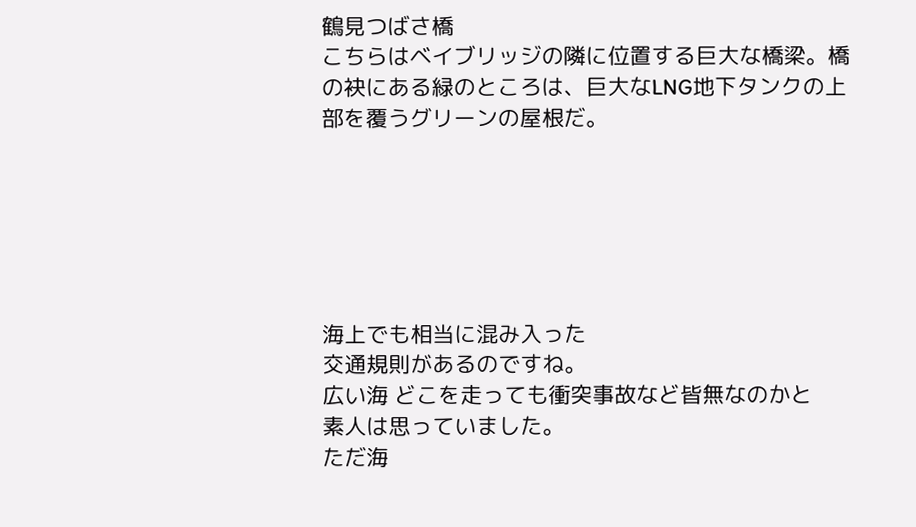鶴見つばさ橋
こちらはベイブリッジの隣に位置する巨大な橋梁。橋の袂にある緑のところは、巨大なLNG地下タンクの上部を覆うグリーンの屋根だ。






海上でも相当に混み入った
交通規則があるのですね。
広い海 どこを走っても衝突事故など皆無なのかと
素人は思っていました。
ただ海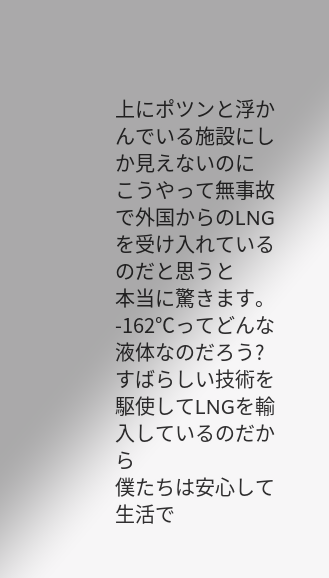上にポツンと浮かんでいる施設にしか見えないのに
こうやって無事故で外国からのLNGを受け入れているのだと思うと
本当に驚きます。
-162℃ってどんな液体なのだろう?
すばらしい技術を駆使してLNGを輸入しているのだから
僕たちは安心して生活で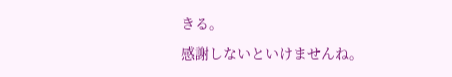きる。
感謝しないといけませんね。